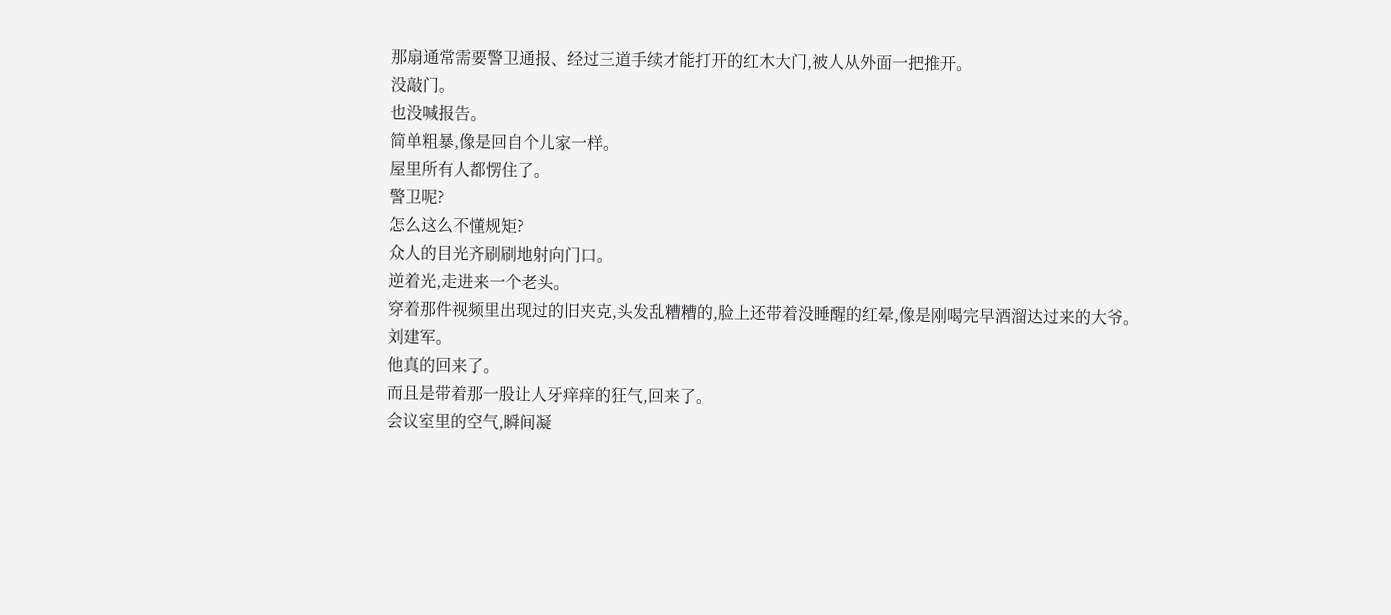那扇通常需要警卫通报、经过三道手续才能打开的红木大门,被人从外面一把推开。
没敲门。
也没喊报告。
简单粗暴,像是回自个儿家一样。
屋里所有人都愣住了。
警卫呢?
怎么这么不懂规矩?
众人的目光齐刷刷地射向门口。
逆着光,走进来一个老头。
穿着那件视频里出现过的旧夹克,头发乱糟糟的,脸上还带着没睡醒的红晕,像是刚喝完早酒溜达过来的大爷。
刘建军。
他真的回来了。
而且是带着那一股让人牙痒痒的狂气,回来了。
会议室里的空气,瞬间凝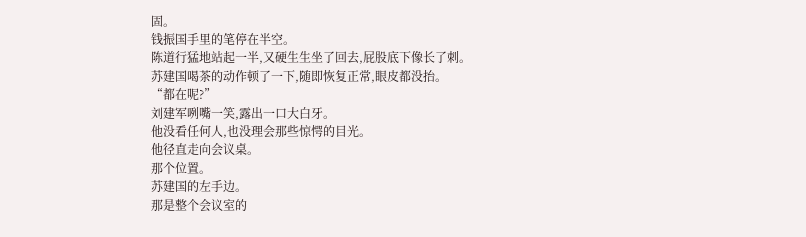固。
钱振国手里的笔停在半空。
陈道行猛地站起一半,又硬生生坐了回去,屁股底下像长了刺。
苏建国喝茶的动作顿了一下,随即恢复正常,眼皮都没抬。
“都在呢?”
刘建军咧嘴一笑,露出一口大白牙。
他没看任何人,也没理会那些惊愕的目光。
他径直走向会议桌。
那个位置。
苏建国的左手边。
那是整个会议室的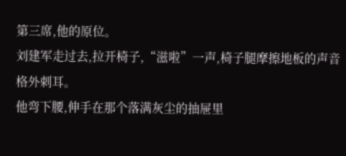第三席,他的原位。
刘建军走过去,拉开椅子,“滋啦”一声,椅子腿摩擦地板的声音格外刺耳。
他弯下腰,伸手在那个落满灰尘的抽屉里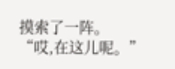摸索了一阵。
“哎,在这儿呢。”